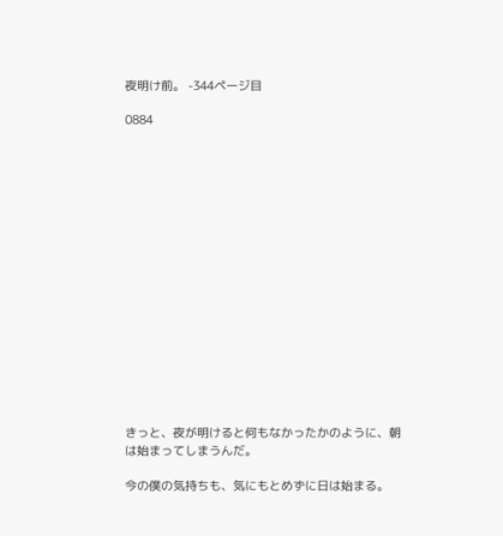夜明け前。 -344ページ目

0884

















きっと、夜が明けると何もなかったかのように、朝は始まってしまうんだ。

今の僕の気持ちも、気にもとめずに日は始まる。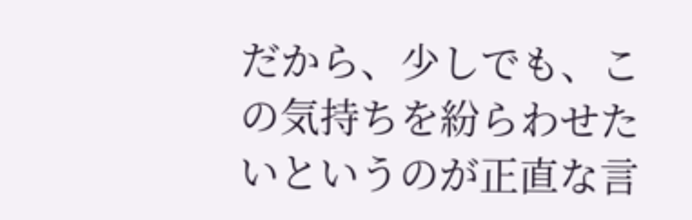だから、少しでも、この気持ちを紛らわせたいというのが正直な言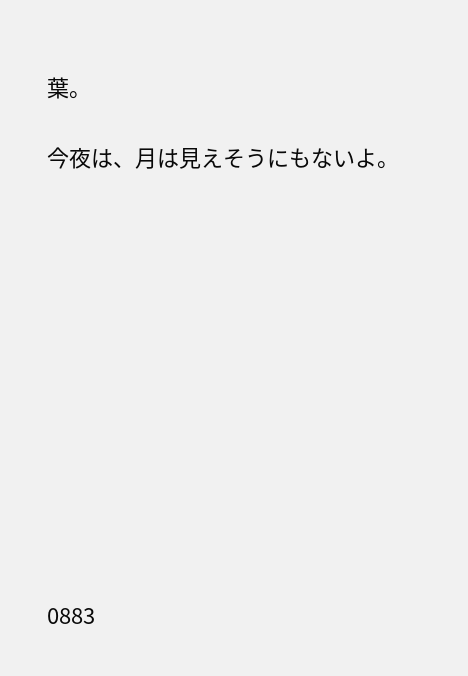葉。

今夜は、月は見えそうにもないよ。












0883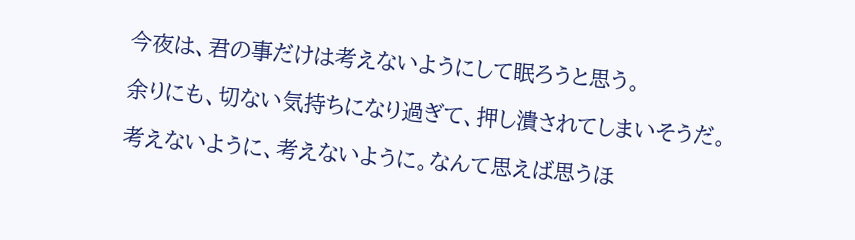今夜は、君の事だけは考えないようにして眠ろうと思う。

余りにも、切ない気持ちになり過ぎて、押し潰されてしまいそうだ。

考えないように、考えないように。なんて思えば思うほ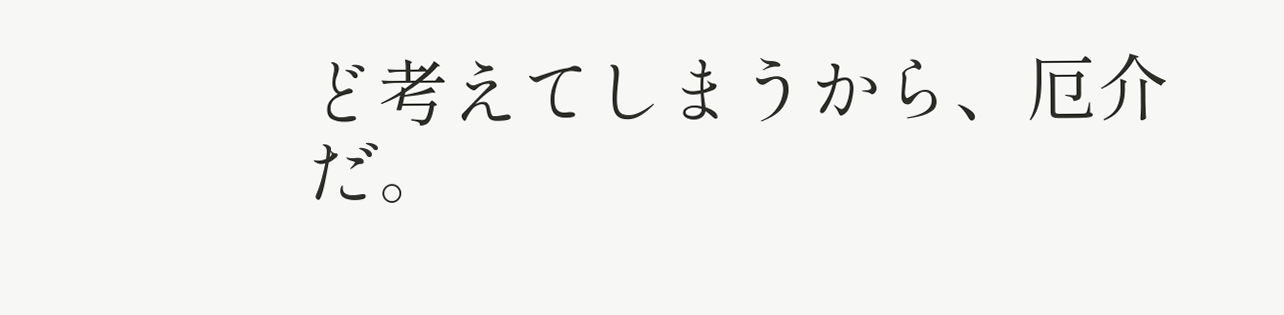ど考えてしまうから、厄介だ。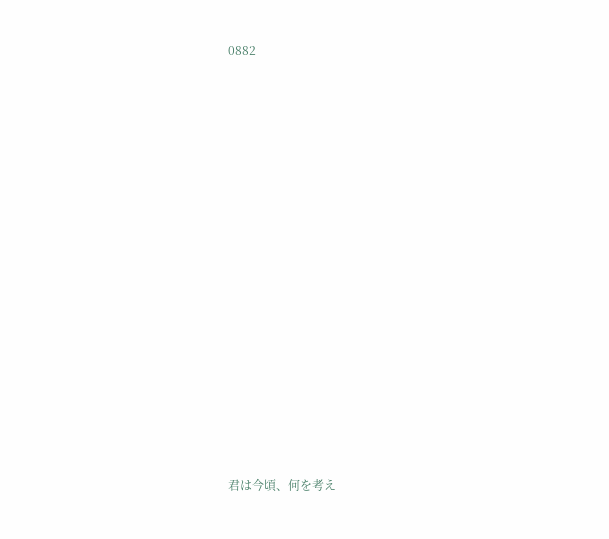0882
















君は今頃、何を考え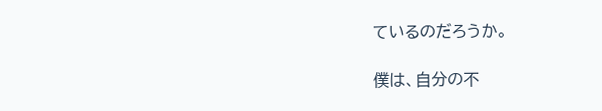ているのだろうか。

僕は、自分の不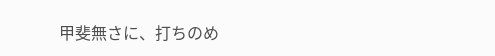甲斐無さに、打ちのめ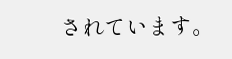されています。